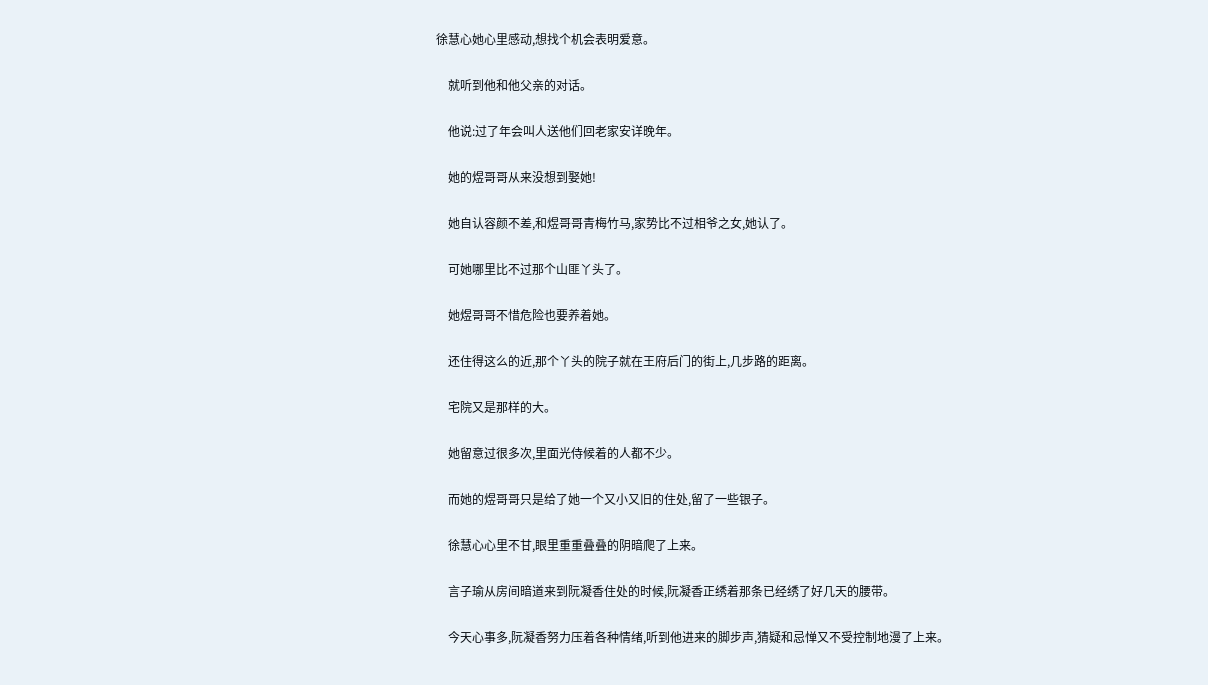徐慧心她心里感动,想找个机会表明爱意。

    就听到他和他父亲的对话。

    他说:过了年会叫人送他们回老家安详晚年。

    她的煜哥哥从来没想到娶她!

    她自认容颜不差,和煜哥哥青梅竹马,家势比不过相爷之女,她认了。

    可她哪里比不过那个山匪丫头了。

    她煜哥哥不惜危险也要养着她。

    还住得这么的近,那个丫头的院子就在王府后门的街上,几步路的距离。

    宅院又是那样的大。

    她留意过很多次,里面光侍候着的人都不少。

    而她的煜哥哥只是给了她一个又小又旧的住处,留了一些银子。

    徐慧心心里不甘,眼里重重叠叠的阴暗爬了上来。

    言子瑜从房间暗道来到阮凝香住处的时候,阮凝香正绣着那条已经绣了好几天的腰带。

    今天心事多,阮凝香努力压着各种情绪,听到他进来的脚步声,猜疑和忌惮又不受控制地漫了上来。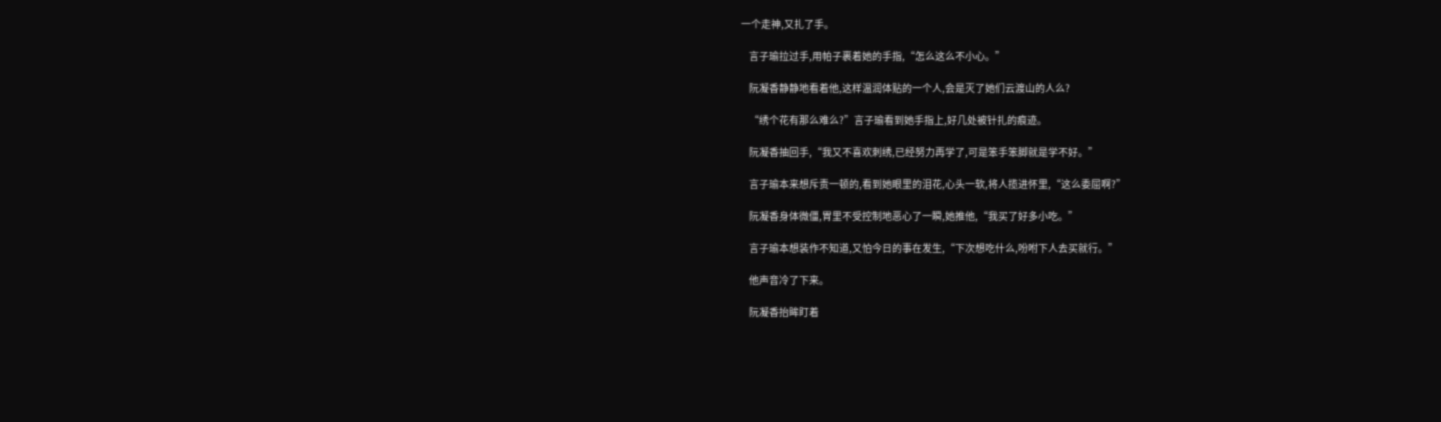一个走神,又扎了手。

    言子瑜拉过手,用帕子裹着她的手指,“怎么这么不小心。”

    阮凝香静静地看着他,这样温润体贴的一个人,会是灭了她们云渡山的人么?

    “绣个花有那么难么?”言子瑜看到她手指上,好几处被针扎的痕迹。

    阮凝香抽回手,“我又不喜欢刺绣,已经努力再学了,可是笨手笨脚就是学不好。”

    言子瑜本来想斥责一顿的,看到她眼里的泪花,心头一软,将人揽进怀里,“这么委屈啊?”

    阮凝香身体微僵,胃里不受控制地恶心了一瞬,她推他,“我买了好多小吃。”

    言子瑜本想装作不知道,又怕今日的事在发生,“下次想吃什么,吩咐下人去买就行。”

    他声音冷了下来。

    阮凝香抬眸盯着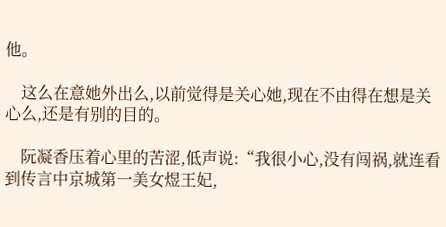他。

    这么在意她外出么,以前觉得是关心她,现在不由得在想是关心么,还是有别的目的。

    阮凝香压着心里的苦涩,低声说:“我很小心,没有闯祸,就连看到传言中京城第一美女煜王妃,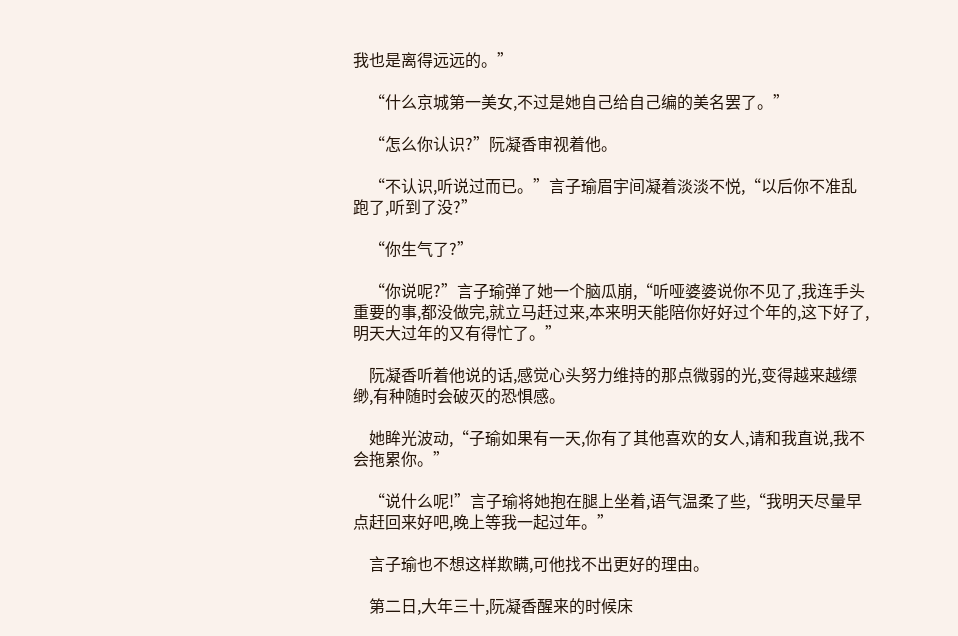我也是离得远远的。”

    “什么京城第一美女,不过是她自己给自己编的美名罢了。”

    “怎么你认识?”阮凝香审视着他。

    “不认识,听说过而已。”言子瑜眉宇间凝着淡淡不悦,“以后你不准乱跑了,听到了没?”

    “你生气了?”

    “你说呢?”言子瑜弹了她一个脑瓜崩,“听哑婆婆说你不见了,我连手头重要的事,都没做完,就立马赶过来,本来明天能陪你好好过个年的,这下好了,明天大过年的又有得忙了。”

    阮凝香听着他说的话,感觉心头努力维持的那点微弱的光,变得越来越缥缈,有种随时会破灭的恐惧感。

    她眸光波动,“子瑜如果有一天,你有了其他喜欢的女人,请和我直说,我不会拖累你。”

    “说什么呢!”言子瑜将她抱在腿上坐着,语气温柔了些,“我明天尽量早点赶回来好吧,晚上等我一起过年。”

    言子瑜也不想这样欺瞒,可他找不出更好的理由。

    第二日,大年三十,阮凝香醒来的时候床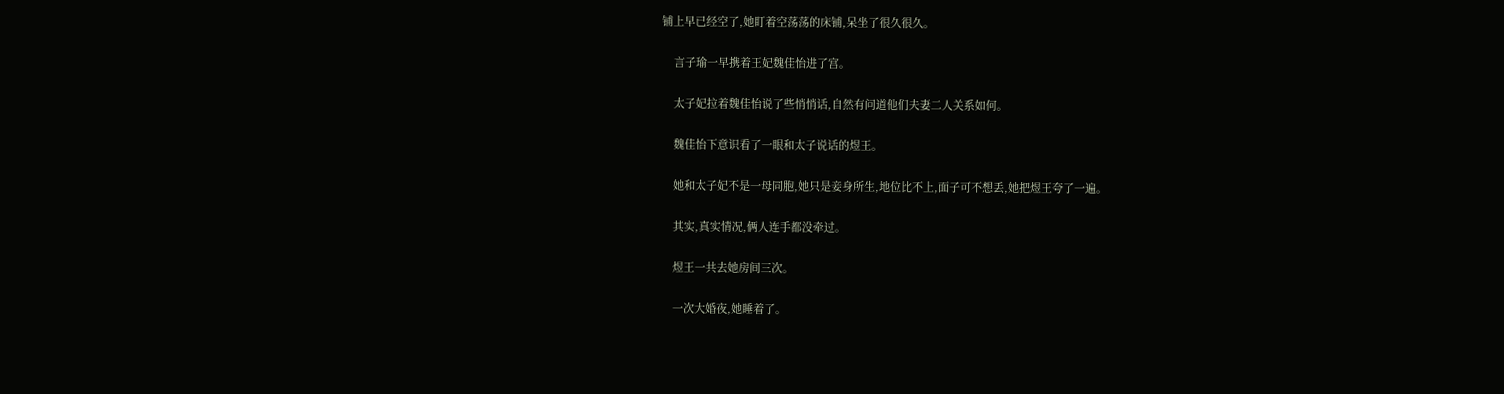铺上早已经空了,她盯着空荡荡的床铺,呆坐了很久很久。

    言子瑜一早携着王妃魏佳怡进了宫。

    太子妃拉着魏佳怡说了些悄悄话,自然有问道他们夫妻二人关系如何。

    魏佳怡下意识看了一眼和太子说话的煜王。

    她和太子妃不是一母同胞,她只是妾身所生,地位比不上,面子可不想丢,她把煜王夸了一遍。

    其实,真实情况,俩人连手都没牵过。

    煜王一共去她房间三次。

    一次大婚夜,她睡着了。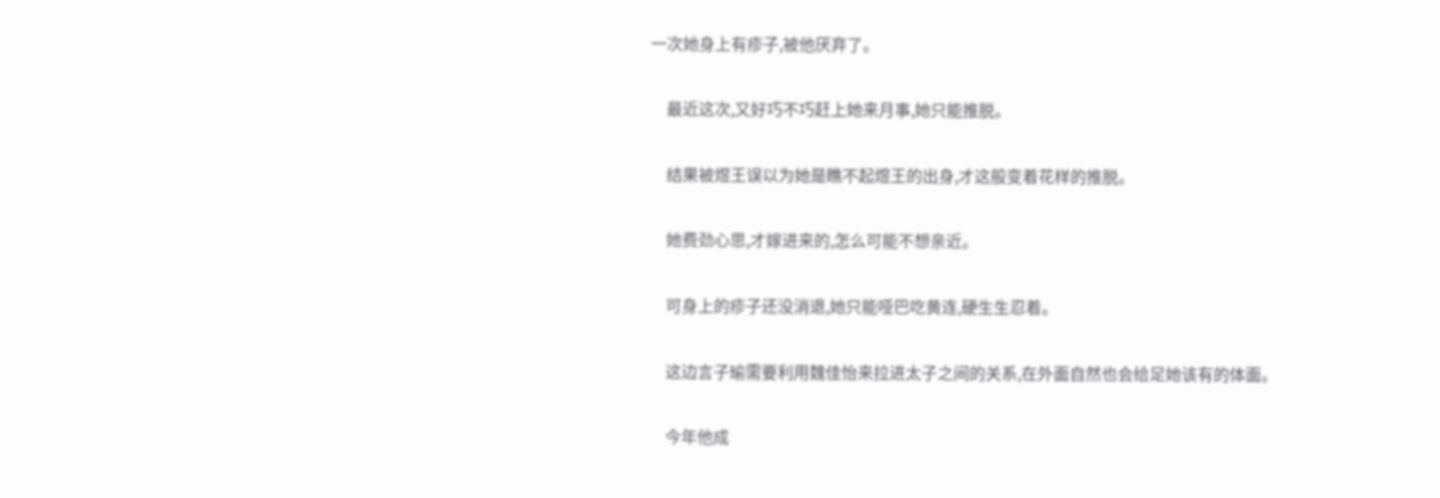一次她身上有疹子,被他厌弃了。

    最近这次,又好巧不巧赶上她来月事,她只能推脱。

    结果被煜王误以为她是瞧不起煜王的出身,才这般变着花样的推脱。

    她费劲心思,才嫁进来的,怎么可能不想亲近。

    可身上的疹子还没消退,她只能哑巴吃黄连,硬生生忍着。

    这边言子瑜需要利用魏佳怡来拉进太子之间的关系,在外面自然也会给足她该有的体面。

    今年他成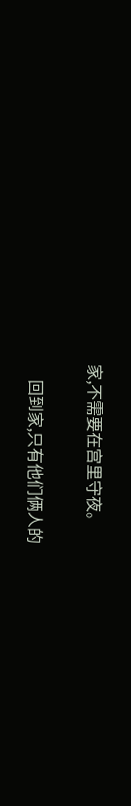家,不需要在宫里守夜。

    回到家,只有他们俩人的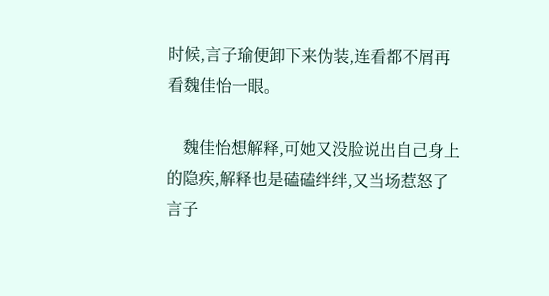时候,言子瑜便卸下来伪装,连看都不屑再看魏佳怡一眼。

    魏佳怡想解释,可她又没脸说出自己身上的隐疾,解释也是磕磕绊绊,又当场惹怒了言子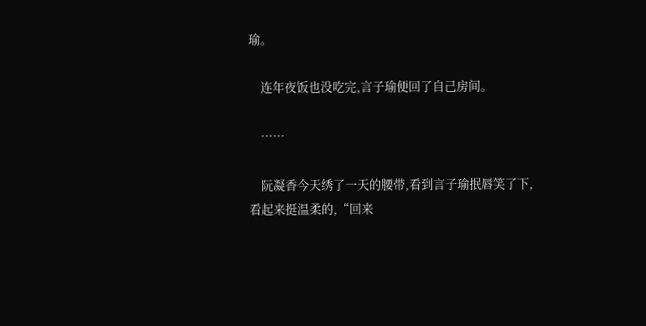瑜。

    连年夜饭也没吃完,言子瑜便回了自己房间。

    ……

    阮凝香今天绣了一天的腰带,看到言子瑜抿唇笑了下,看起来挺温柔的,“回来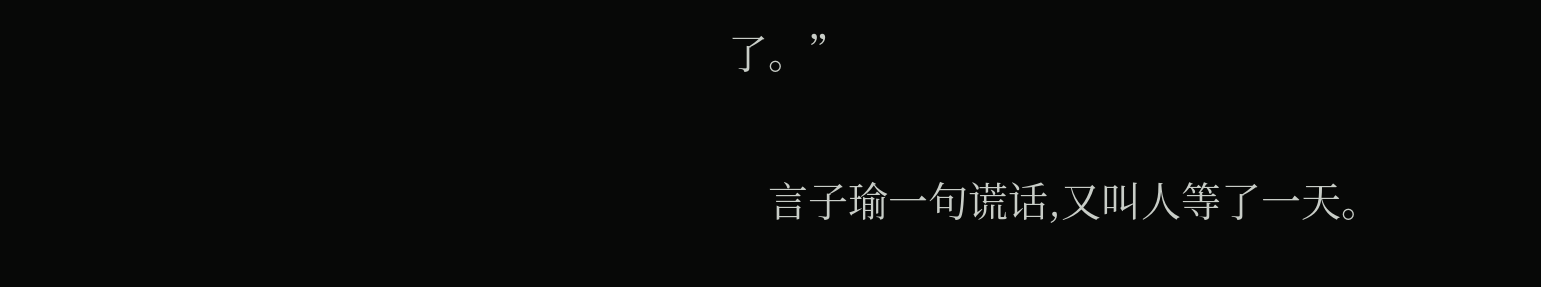了。”

    言子瑜一句谎话,又叫人等了一天。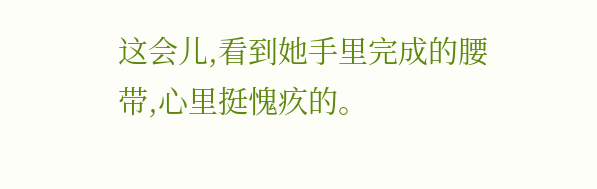这会儿,看到她手里完成的腰带,心里挺愧疚的。